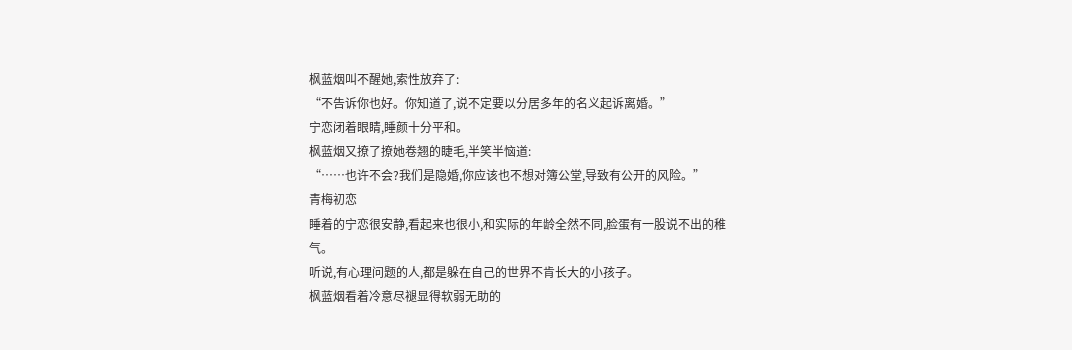枫蓝烟叫不醒她,索性放弃了:
“不告诉你也好。你知道了,说不定要以分居多年的名义起诉离婚。”
宁恋闭着眼睛,睡颜十分平和。
枫蓝烟又撩了撩她卷翘的睫毛,半笑半恼道:
“……也许不会?我们是隐婚,你应该也不想对簿公堂,导致有公开的风险。”
青梅初恋
睡着的宁恋很安静,看起来也很小,和实际的年龄全然不同,脸蛋有一股说不出的稚气。
听说,有心理问题的人,都是躲在自己的世界不肯长大的小孩子。
枫蓝烟看着冷意尽褪显得软弱无助的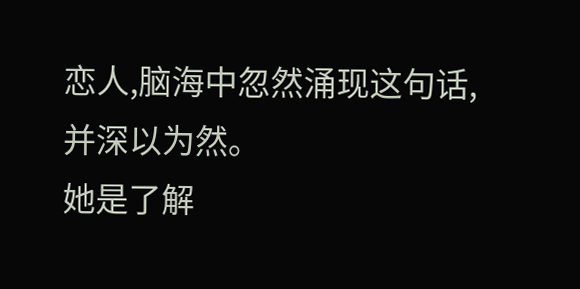恋人,脑海中忽然涌现这句话,并深以为然。
她是了解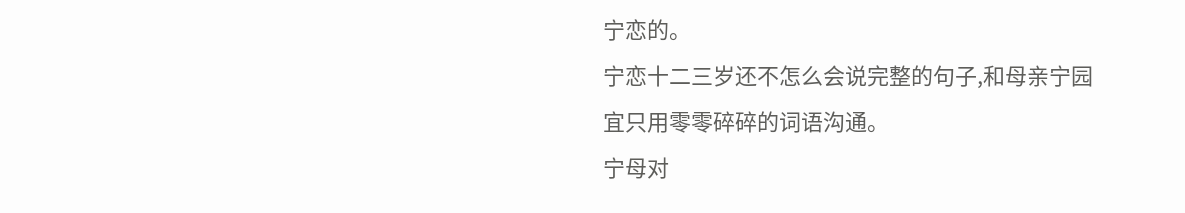宁恋的。
宁恋十二三岁还不怎么会说完整的句子,和母亲宁园宜只用零零碎碎的词语沟通。
宁母对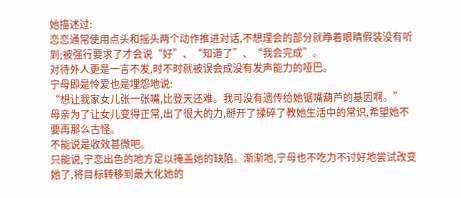她描述过:
恋恋通常使用点头和摇头两个动作推进对话,不想理会的部分就睁着眼睛假装没有听到;被强行要求了才会说“好”、“知道了”、“我会完成”。
对待外人更是一言不发,时不时就被误会成没有发声能力的哑巴。
宁母即是怜爱也是埋怨地说:
“想让我家女儿张一张嘴,比登天还难。我可没有遗传给她锯嘴葫芦的基因啊。”
母亲为了让女儿变得正常,出了很大的力,掰开了揉碎了教她生活中的常识,希望她不要再那么古怪。
不能说是收效甚微吧。
只能说,宁恋出色的地方足以掩盖她的缺陷。渐渐地,宁母也不吃力不讨好地尝试改变她了,将目标转移到最大化她的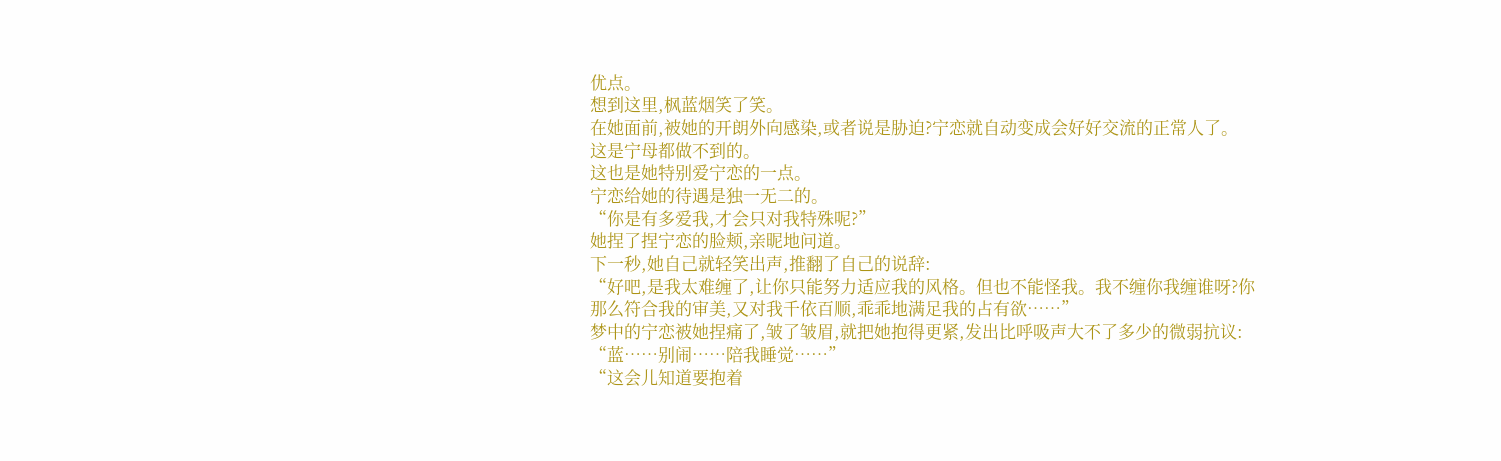优点。
想到这里,枫蓝烟笑了笑。
在她面前,被她的开朗外向感染,或者说是胁迫?宁恋就自动变成会好好交流的正常人了。
这是宁母都做不到的。
这也是她特别爱宁恋的一点。
宁恋给她的待遇是独一无二的。
“你是有多爱我,才会只对我特殊呢?”
她捏了捏宁恋的脸颊,亲昵地问道。
下一秒,她自己就轻笑出声,推翻了自己的说辞:
“好吧,是我太难缠了,让你只能努力适应我的风格。但也不能怪我。我不缠你我缠谁呀?你那么符合我的审美,又对我千依百顺,乖乖地满足我的占有欲……”
梦中的宁恋被她捏痛了,皱了皱眉,就把她抱得更紧,发出比呼吸声大不了多少的微弱抗议:
“蓝……别闹……陪我睡觉……”
“这会儿知道要抱着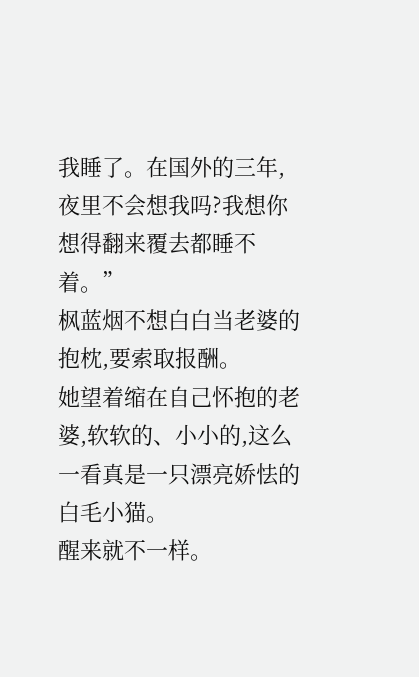我睡了。在国外的三年,夜里不会想我吗?我想你想得翻来覆去都睡不着。”
枫蓝烟不想白白当老婆的抱枕,要索取报酬。
她望着缩在自己怀抱的老婆,软软的、小小的,这么一看真是一只漂亮娇怯的白毛小猫。
醒来就不一样。